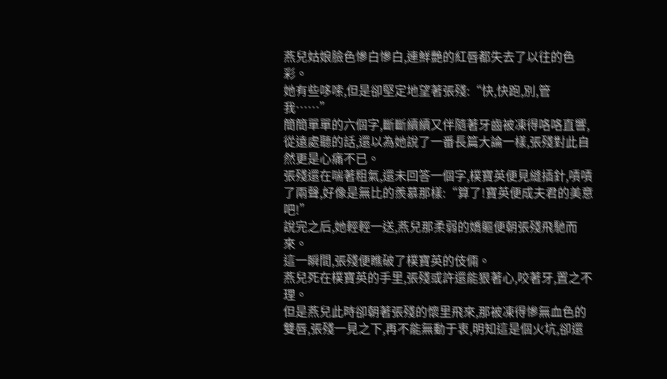燕兒姑娘臉色慘白慘白,連鮮艷的紅唇都失去了以往的色彩。
她有些哆嗦,但是卻堅定地望著張殘:“快,快跑,別,管我……”
簡簡單單的六個字,斷斷續續又伴隨著牙齒被凍得咯咯直響,從遠處聽的話,還以為她說了一番長篇大論一樣,張殘對此自然更是心痛不已。
張殘還在喘著粗氣,還未回答一個字,樸寶英便見縫插針,嘖嘖了兩聲,好像是無比的羨慕那樣:“算了!寶英便成夫君的美意吧!”
說完之后,她輕輕一送,燕兒那柔弱的嬌軀便朝張殘飛馳而來。
這一瞬間,張殘便瞧破了樸寶英的伎倆。
燕兒死在樸寶英的手里,張殘或許還能狠著心,咬著牙,置之不理。
但是燕兒此時卻朝著張殘的懷里飛來,那被凍得慘無血色的雙唇,張殘一見之下,再不能無動于衷,明知這是個火坑,卻還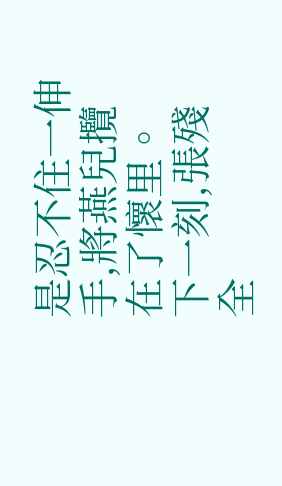是忍不住一伸手,將燕兒攬在了懷里。
下一刻,張殘全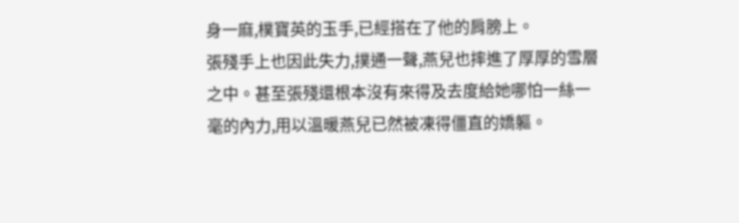身一麻,樸寶英的玉手,已經搭在了他的肩膀上。
張殘手上也因此失力,撲通一聲,燕兒也摔進了厚厚的雪層之中。甚至張殘還根本沒有來得及去度給她哪怕一絲一毫的內力,用以溫暖燕兒已然被凍得僵直的嬌軀。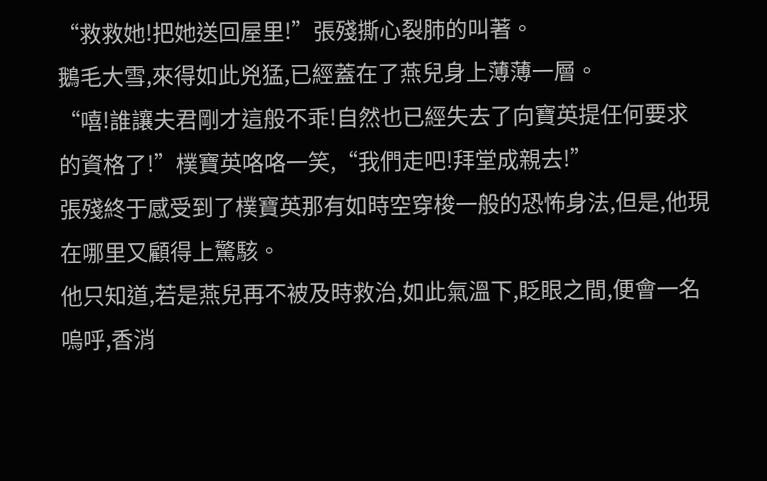“救救她!把她送回屋里!”張殘撕心裂肺的叫著。
鵝毛大雪,來得如此兇猛,已經蓋在了燕兒身上薄薄一層。
“嘻!誰讓夫君剛才這般不乖!自然也已經失去了向寶英提任何要求的資格了!”樸寶英咯咯一笑,“我們走吧!拜堂成親去!”
張殘終于感受到了樸寶英那有如時空穿梭一般的恐怖身法,但是,他現在哪里又顧得上驚駭。
他只知道,若是燕兒再不被及時救治,如此氣溫下,眨眼之間,便會一名嗚呼,香消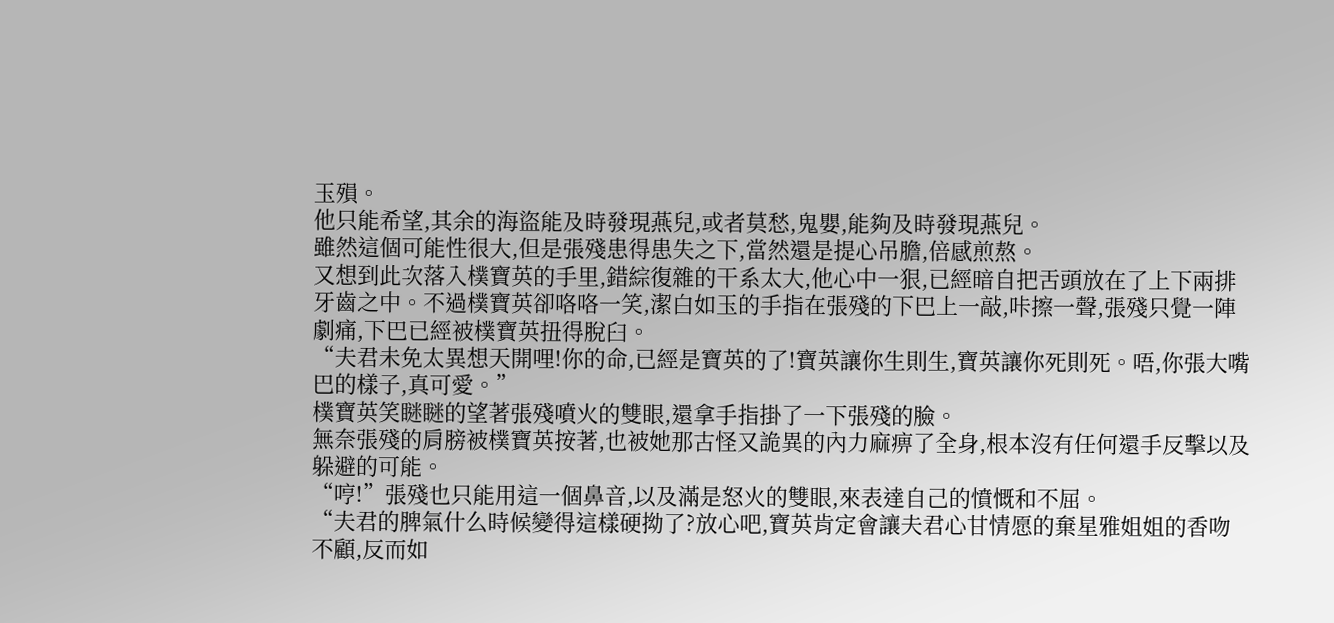玉殞。
他只能希望,其余的海盜能及時發現燕兒,或者莫愁,鬼嬰,能夠及時發現燕兒。
雖然這個可能性很大,但是張殘患得患失之下,當然還是提心吊膽,倍感煎熬。
又想到此次落入樸寶英的手里,錯綜復雜的干系太大,他心中一狠,已經暗自把舌頭放在了上下兩排牙齒之中。不過樸寶英卻咯咯一笑,潔白如玉的手指在張殘的下巴上一敲,咔擦一聲,張殘只覺一陣劇痛,下巴已經被樸寶英扭得脫臼。
“夫君未免太異想天開哩!你的命,已經是寶英的了!寶英讓你生則生,寶英讓你死則死。唔,你張大嘴巴的樣子,真可愛。”
樸寶英笑瞇瞇的望著張殘噴火的雙眼,還拿手指掛了一下張殘的臉。
無奈張殘的肩膀被樸寶英按著,也被她那古怪又詭異的內力麻痹了全身,根本沒有任何還手反擊以及躲避的可能。
“哼!”張殘也只能用這一個鼻音,以及滿是怒火的雙眼,來表達自己的憤慨和不屈。
“夫君的脾氣什么時候變得這樣硬拗了?放心吧,寶英肯定會讓夫君心甘情愿的棄星雅姐姐的香吻不顧,反而如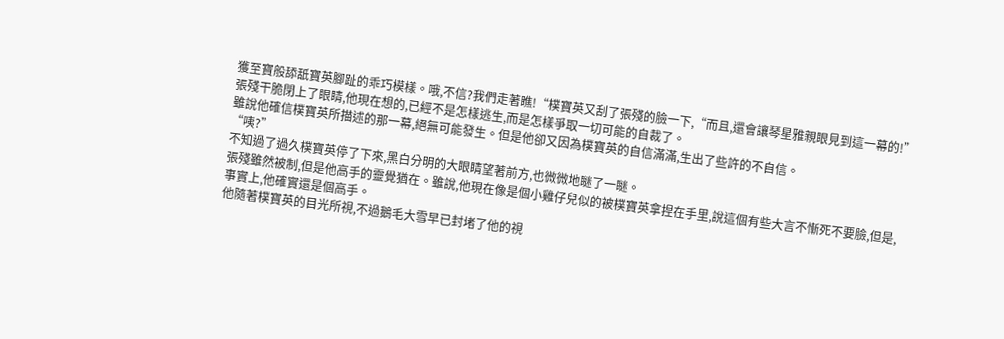獲至寶般舔舐寶英腳趾的乖巧模樣。哦,不信?我們走著瞧!“樸寶英又刮了張殘的臉一下,“而且,還會讓琴星雅親眼見到這一幕的!”
張殘干脆閉上了眼睛,他現在想的,已經不是怎樣逃生,而是怎樣爭取一切可能的自裁了。
雖說他確信樸寶英所描述的那一幕,絕無可能發生。但是他卻又因為樸寶英的自信滿滿,生出了些許的不自信。
“咦?”
不知過了過久樸寶英停了下來,黑白分明的大眼睛望著前方,也微微地瞇了一瞇。
張殘雖然被制,但是他高手的靈覺猶在。雖說,他現在像是個小雞仔兒似的被樸寶英拿捏在手里,說這個有些大言不慚死不要臉,但是,事實上,他確實還是個高手。
他隨著樸寶英的目光所視,不過鵝毛大雪早已封堵了他的視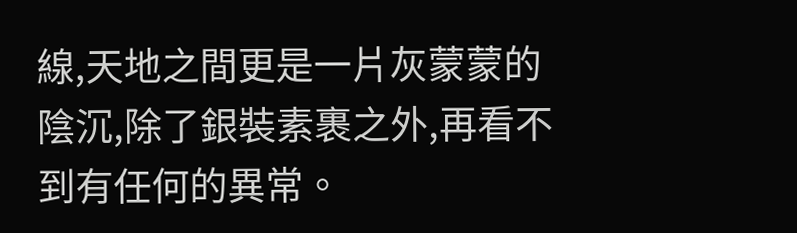線,天地之間更是一片灰蒙蒙的陰沉,除了銀裝素裹之外,再看不到有任何的異常。